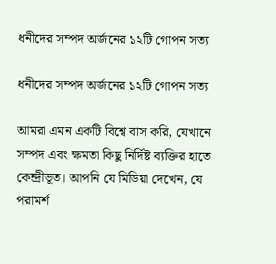ধনীদের সম্পদ অর্জনের ১২টি গোপন সত্য

ধনীদের সম্পদ অর্জনের ১২টি গোপন সত্য

আমরা এমন একটি বিশ্বে বাস করি, যেখানে সম্পদ এবং ক্ষমতা কিছু নির্দিষ্ট ব্যক্তির হাতে কেন্দ্রীভূত। আপনি যে মিডিয়া দেখেন, যে পরামর্শ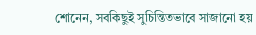শোনেন, সবকিছুই সুচিন্তিতভাবে সাজানো হয়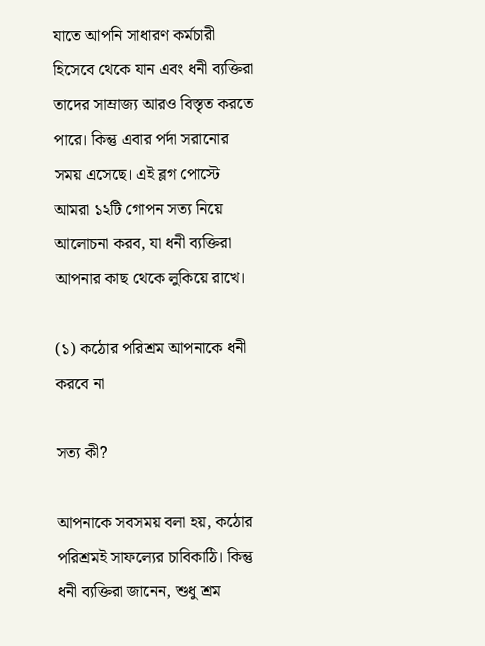যাতে আপনি সাধারণ কর্মচারী হিসেবে থেকে যান এবং ধনী ব্যক্তিরা তাদের সাম্রাজ্য আরও বিস্তৃত করতে পারে। কিন্তু এবার পর্দা সরানোর সময় এসেছে। এই ব্লগ পোস্টে আমরা ১২টি গোপন সত্য নিয়ে আলোচনা করব, যা ধনী ব্যক্তিরা আপনার কাছ থেকে লুকিয়ে রাখে।

(১) কঠোর পরিশ্রম আপনাকে ধনী করবে না

সত্য কী?

আপনাকে সবসময় বলা হয়, কঠোর পরিশ্রমই সাফল্যের চাবিকাঠি। কিন্তু ধনী ব্যক্তিরা জানেন, শুধু শ্রম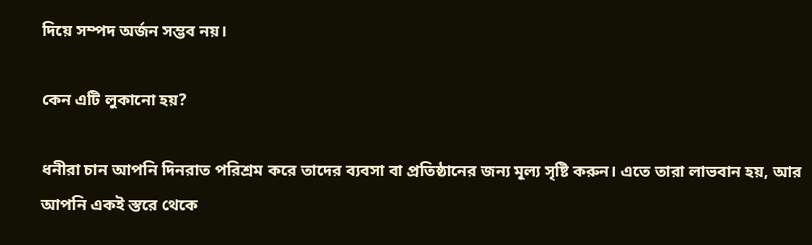দিয়ে সম্পদ অর্জন সম্ভব নয়।

কেন এটি লুকানো হয়?

ধনীরা চান আপনি দিনরাত পরিশ্রম করে তাদের ব্যবসা বা প্রতিষ্ঠানের জন্য মূল্য সৃষ্টি করুন। এতে তারা লাভবান হয়, আর আপনি একই স্তরে থেকে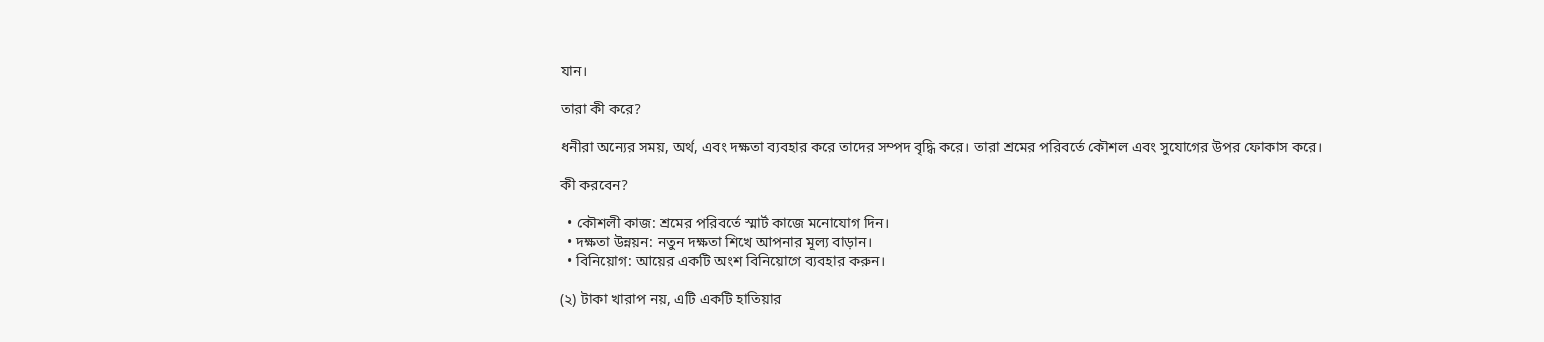যান।

তারা কী করে?

ধনীরা অন্যের সময়, অর্থ, এবং দক্ষতা ব্যবহার করে তাদের সম্পদ বৃদ্ধি করে। তারা শ্রমের পরিবর্তে কৌশল এবং সুযোগের উপর ফোকাস করে।

কী করবেন?

  • কৌশলী কাজ: শ্রমের পরিবর্তে স্মার্ট কাজে মনোযোগ দিন।
  • দক্ষতা উন্নয়ন: নতুন দক্ষতা শিখে আপনার মূল্য বাড়ান।
  • বিনিয়োগ: আয়ের একটি অংশ বিনিয়োগে ব্যবহার করুন।

(২) টাকা খারাপ নয়, এটি একটি হাতিয়ার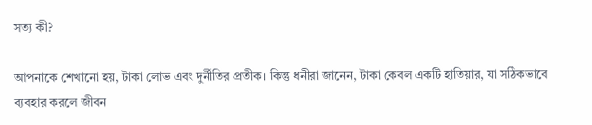সত্য কী?

আপনাকে শেখানো হয়, টাকা লোভ এবং দুর্নীতির প্রতীক। কিন্তু ধনীরা জানেন, টাকা কেবল একটি হাতিয়ার, যা সঠিকভাবে ব্যবহার করলে জীবন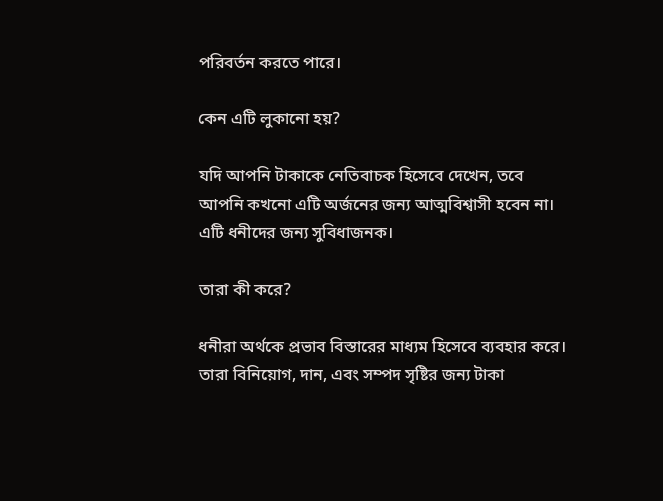পরিবর্তন করতে পারে।

কেন এটি লুকানো হয়?

যদি আপনি টাকাকে নেতিবাচক হিসেবে দেখেন, তবে আপনি কখনো এটি অর্জনের জন্য আত্মবিশ্বাসী হবেন না। এটি ধনীদের জন্য সুবিধাজনক।

তারা কী করে?

ধনীরা অর্থকে প্রভাব বিস্তারের মাধ্যম হিসেবে ব্যবহার করে। তারা বিনিয়োগ, দান, এবং সম্পদ সৃষ্টির জন্য টাকা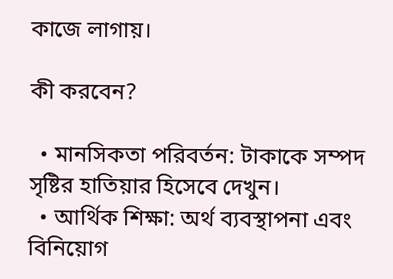কাজে লাগায়।

কী করবেন?

  • মানসিকতা পরিবর্তন: টাকাকে সম্পদ সৃষ্টির হাতিয়ার হিসেবে দেখুন।
  • আর্থিক শিক্ষা: অর্থ ব্যবস্থাপনা এবং বিনিয়োগ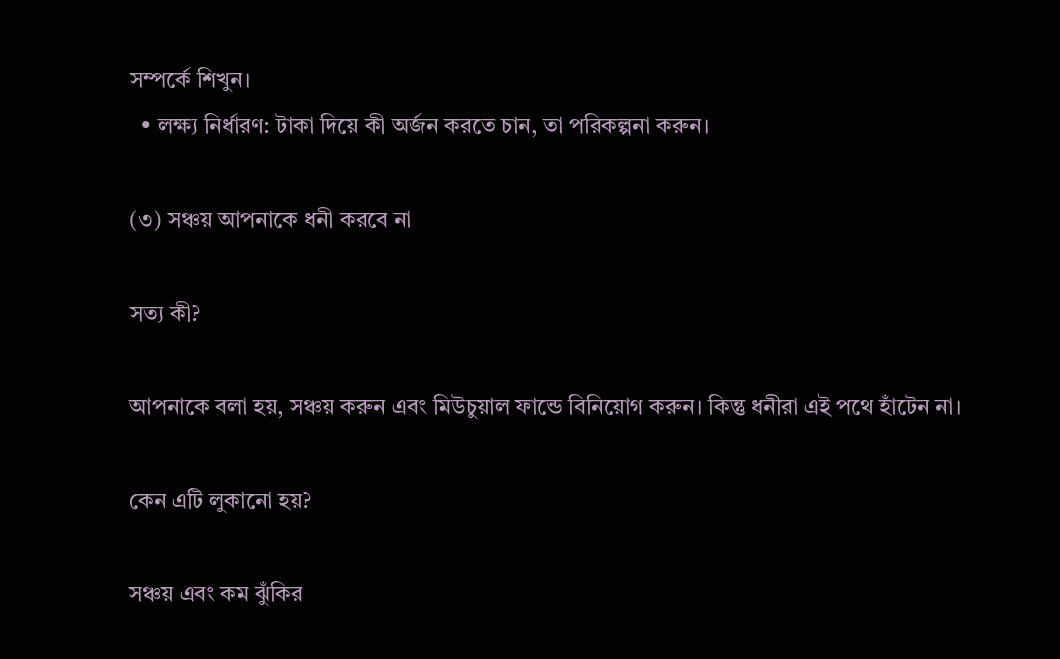সম্পর্কে শিখুন।
  • লক্ষ্য নির্ধারণ: টাকা দিয়ে কী অর্জন করতে চান, তা পরিকল্পনা করুন।

(৩) সঞ্চয় আপনাকে ধনী করবে না

সত্য কী?

আপনাকে বলা হয়, সঞ্চয় করুন এবং মিউচুয়াল ফান্ডে বিনিয়োগ করুন। কিন্তু ধনীরা এই পথে হাঁটেন না।

কেন এটি লুকানো হয়?

সঞ্চয় এবং কম ঝুঁকির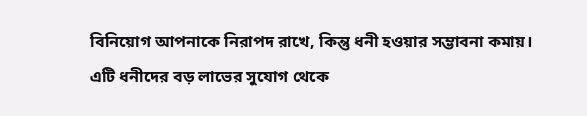বিনিয়োগ আপনাকে নিরাপদ রাখে, কিন্তু ধনী হওয়ার সম্ভাবনা কমায়। এটি ধনীদের বড় লাভের সুযোগ থেকে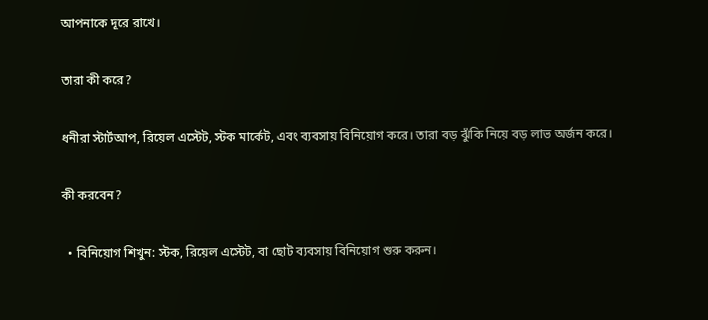আপনাকে দূরে রাখে।

তারা কী করে?

ধনীরা স্টার্টআপ, রিয়েল এস্টেট, স্টক মার্কেট, এবং ব্যবসায় বিনিয়োগ করে। তারা বড় ঝুঁকি নিয়ে বড় লাভ অর্জন করে।

কী করবেন?

  • বিনিয়োগ শিখুন: স্টক, রিয়েল এস্টেট, বা ছোট ব্যবসায় বিনিয়োগ শুরু করুন।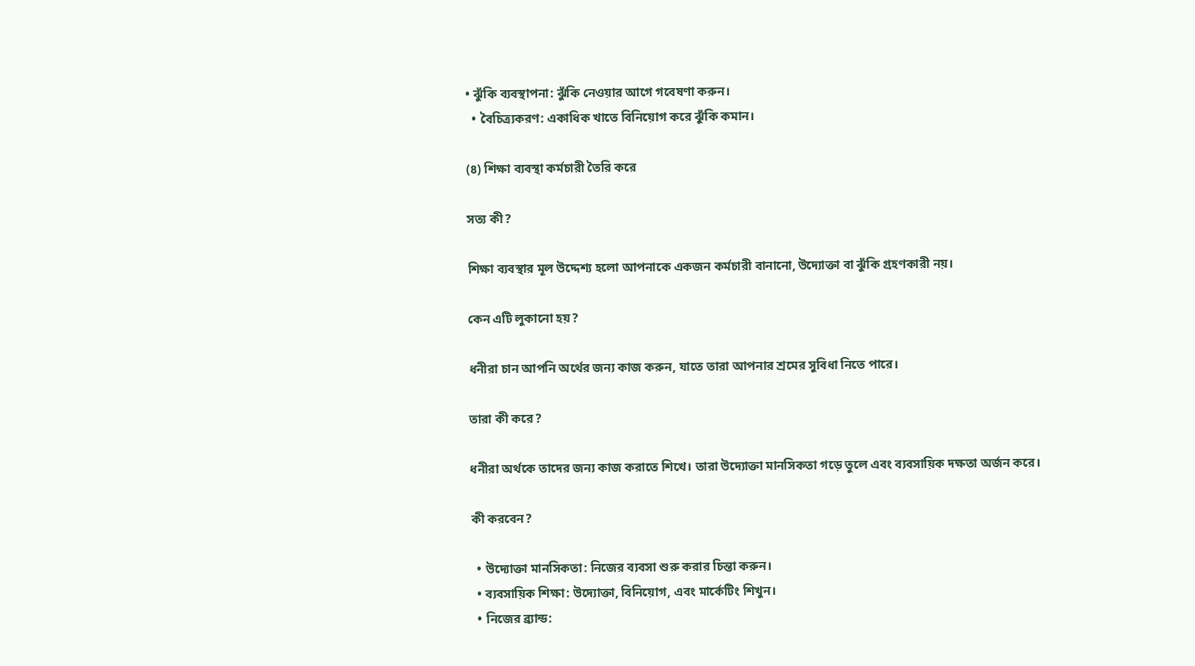• ঝুঁকি ব্যবস্থাপনা: ঝুঁকি নেওয়ার আগে গবেষণা করুন।
  • বৈচিত্র্যকরণ: একাধিক খাতে বিনিয়োগ করে ঝুঁকি কমান।

(৪) শিক্ষা ব্যবস্থা কর্মচারী তৈরি করে

সত্য কী?

শিক্ষা ব্যবস্থার মূল উদ্দেশ্য হলো আপনাকে একজন কর্মচারী বানানো, উদ্যোক্তা বা ঝুঁকি গ্রহণকারী নয়।

কেন এটি লুকানো হয়?

ধনীরা চান আপনি অর্থের জন্য কাজ করুন, যাতে তারা আপনার শ্রমের সুবিধা নিতে পারে।

তারা কী করে?

ধনীরা অর্থকে তাদের জন্য কাজ করাতে শিখে। তারা উদ্যোক্তা মানসিকতা গড়ে তুলে এবং ব্যবসায়িক দক্ষতা অর্জন করে।

কী করবেন?

  • উদ্যোক্তা মানসিকতা: নিজের ব্যবসা শুরু করার চিন্তা করুন।
  • ব্যবসায়িক শিক্ষা: উদ্যোক্তা, বিনিয়োগ, এবং মার্কেটিং শিখুন।
  • নিজের ব্র্যান্ড: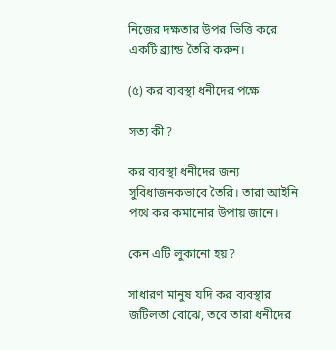নিজের দক্ষতার উপর ভিত্তি করে একটি ব্র্যান্ড তৈরি করুন।

(৫) কর ব্যবস্থা ধনীদের পক্ষে

সত্য কী?

কর ব্যবস্থা ধনীদের জন্য সুবিধাজনকভাবে তৈরি। তারা আইনি পথে কর কমানোর উপায় জানে।

কেন এটি লুকানো হয়?

সাধারণ মানুষ যদি কর ব্যবস্থার জটিলতা বোঝে, তবে তারা ধনীদের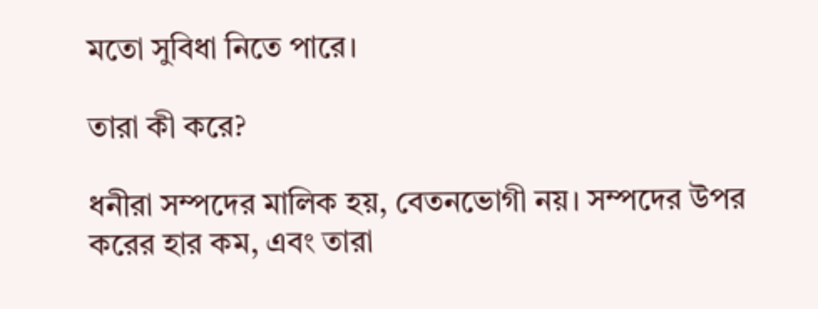মতো সুবিধা নিতে পারে।

তারা কী করে?

ধনীরা সম্পদের মালিক হয়, বেতনভোগী নয়। সম্পদের উপর করের হার কম, এবং তারা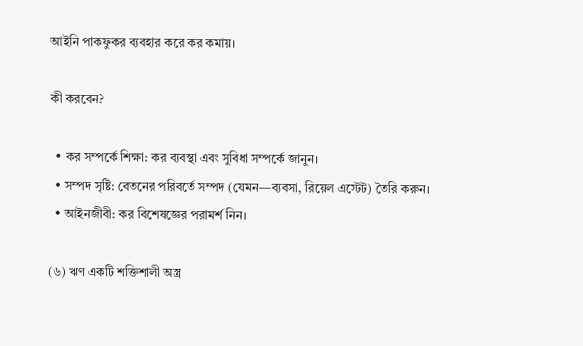আইনি পাকফুকর ব্যবহার করে কর কমায়।

কী করবেন?

  • কর সম্পর্কে শিক্ষা: কর ব্যবস্থা এবং সুবিধা সম্পর্কে জানুন।
  • সম্পদ সৃষ্টি: বেতনের পরিবর্তে সম্পদ (যেমন—ব্যবসা, রিয়েল এস্টেট) তৈরি করুন।
  • আইনজীবী: কর বিশেষজ্ঞের পরামর্শ নিন।

(৬) ঋণ একটি শক্তিশালী অস্ত্র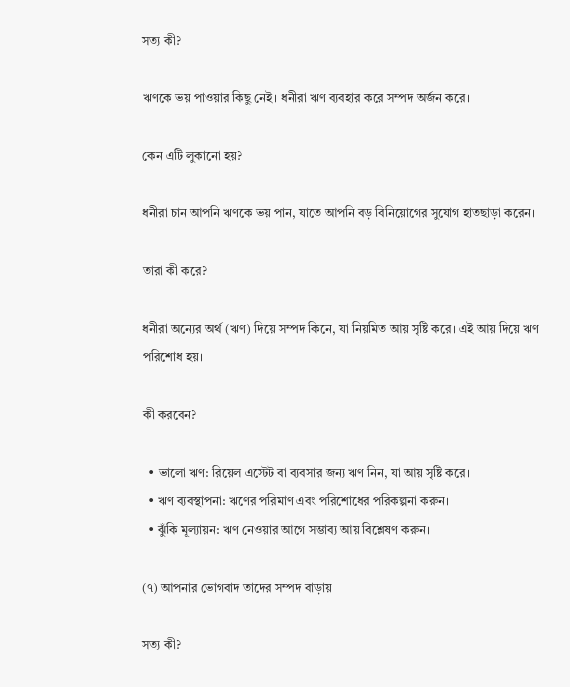সত্য কী?

ঋণকে ভয় পাওয়ার কিছু নেই। ধনীরা ঋণ ব্যবহার করে সম্পদ অর্জন করে।

কেন এটি লুকানো হয়?

ধনীরা চান আপনি ঋণকে ভয় পান, যাতে আপনি বড় বিনিয়োগের সুযোগ হাতছাড়া করেন।

তারা কী করে?

ধনীরা অন্যের অর্থ (ঋণ) দিয়ে সম্পদ কিনে, যা নিয়মিত আয় সৃষ্টি করে। এই আয় দিয়ে ঋণ পরিশোধ হয়।

কী করবেন?

  • ভালো ঋণ: রিয়েল এস্টেট বা ব্যবসার জন্য ঋণ নিন, যা আয় সৃষ্টি করে।
  • ঋণ ব্যবস্থাপনা: ঋণের পরিমাণ এবং পরিশোধের পরিকল্পনা করুন।
  • ঝুঁকি মূল্যায়ন: ঋণ নেওয়ার আগে সম্ভাব্য আয় বিশ্লেষণ করুন।

(৭) আপনার ভোগবাদ তাদের সম্পদ বাড়ায়

সত্য কী?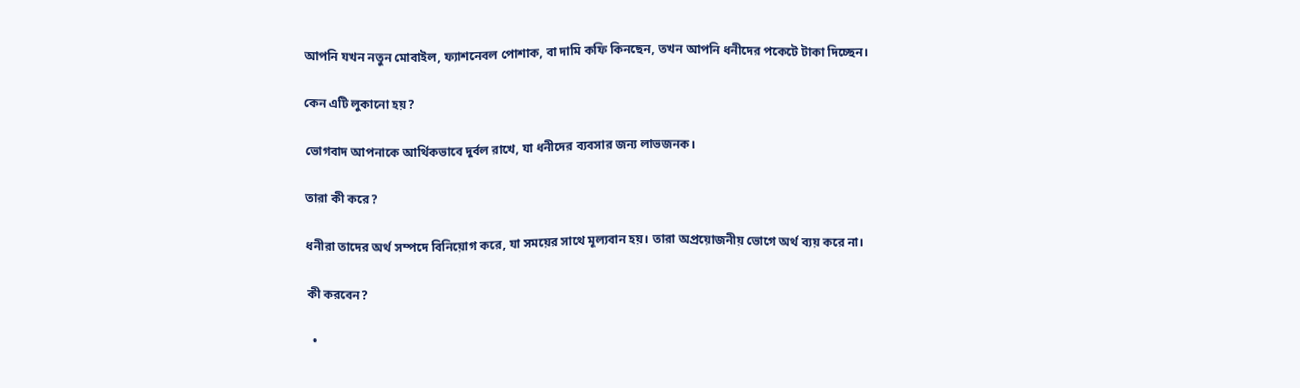আপনি যখন নতুন মোবাইল, ফ্যাশনেবল পোশাক, বা দামি কফি কিনছেন, তখন আপনি ধনীদের পকেটে টাকা দিচ্ছেন।

কেন এটি লুকানো হয়?

ভোগবাদ আপনাকে আর্থিকভাবে দুর্বল রাখে, যা ধনীদের ব্যবসার জন্য লাভজনক।

তারা কী করে?

ধনীরা তাদের অর্থ সম্পদে বিনিয়োগ করে, যা সময়ের সাথে মূল্যবান হয়। তারা অপ্রয়োজনীয় ভোগে অর্থ ব্যয় করে না।

কী করবেন?

  •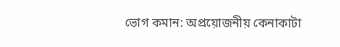ভোগ কমান: অপ্রয়োজনীয় কেনাকাটা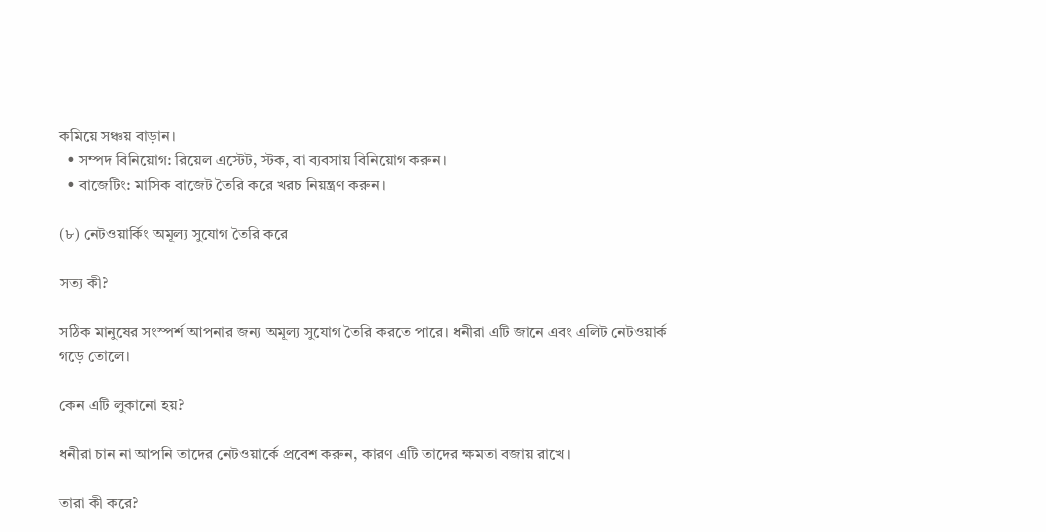কমিয়ে সঞ্চয় বাড়ান।
  • সম্পদ বিনিয়োগ: রিয়েল এস্টেট, স্টক, বা ব্যবসায় বিনিয়োগ করুন।
  • বাজেটিং: মাসিক বাজেট তৈরি করে খরচ নিয়ন্ত্রণ করুন।

(৮) নেটওয়ার্কিং অমূল্য সুযোগ তৈরি করে

সত্য কী?

সঠিক মানুষের সংস্পর্শ আপনার জন্য অমূল্য সুযোগ তৈরি করতে পারে। ধনীরা এটি জানে এবং এলিট নেটওয়ার্ক গড়ে তোলে।

কেন এটি লুকানো হয়?

ধনীরা চান না আপনি তাদের নেটওয়ার্কে প্রবেশ করুন, কারণ এটি তাদের ক্ষমতা বজায় রাখে।

তারা কী করে?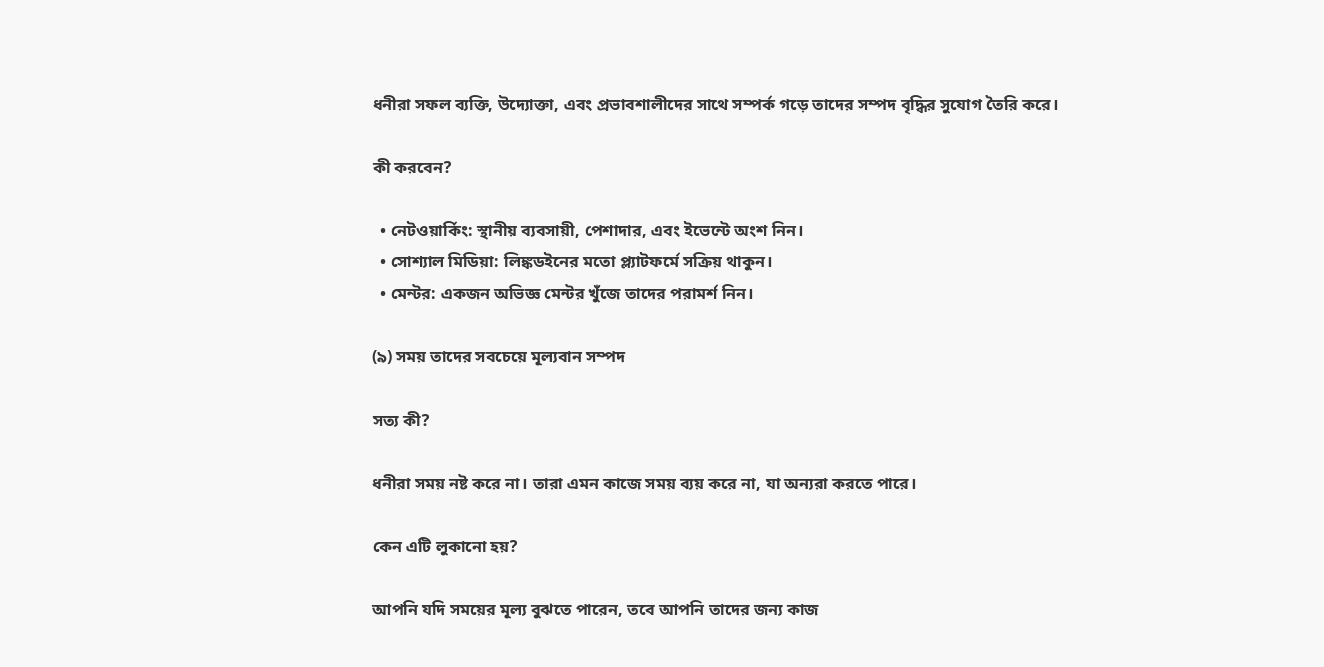ধনীরা সফল ব্যক্তি, উদ্যোক্তা, এবং প্রভাবশালীদের সাথে সম্পর্ক গড়ে তাদের সম্পদ বৃদ্ধির সুযোগ তৈরি করে।

কী করবেন?

  • নেটওয়ার্কিং: স্থানীয় ব্যবসায়ী, পেশাদার, এবং ইভেন্টে অংশ নিন।
  • সোশ্যাল মিডিয়া: লিঙ্কডইনের মতো প্ল্যাটফর্মে সক্রিয় থাকুন।
  • মেন্টর: একজন অভিজ্ঞ মেন্টর খুঁজে তাদের পরামর্শ নিন।

(৯) সময় তাদের সবচেয়ে মূল্যবান সম্পদ

সত্য কী?

ধনীরা সময় নষ্ট করে না। তারা এমন কাজে সময় ব্যয় করে না, যা অন্যরা করতে পারে।

কেন এটি লুকানো হয়?

আপনি যদি সময়ের মূল্য বুঝতে পারেন, তবে আপনি তাদের জন্য কাজ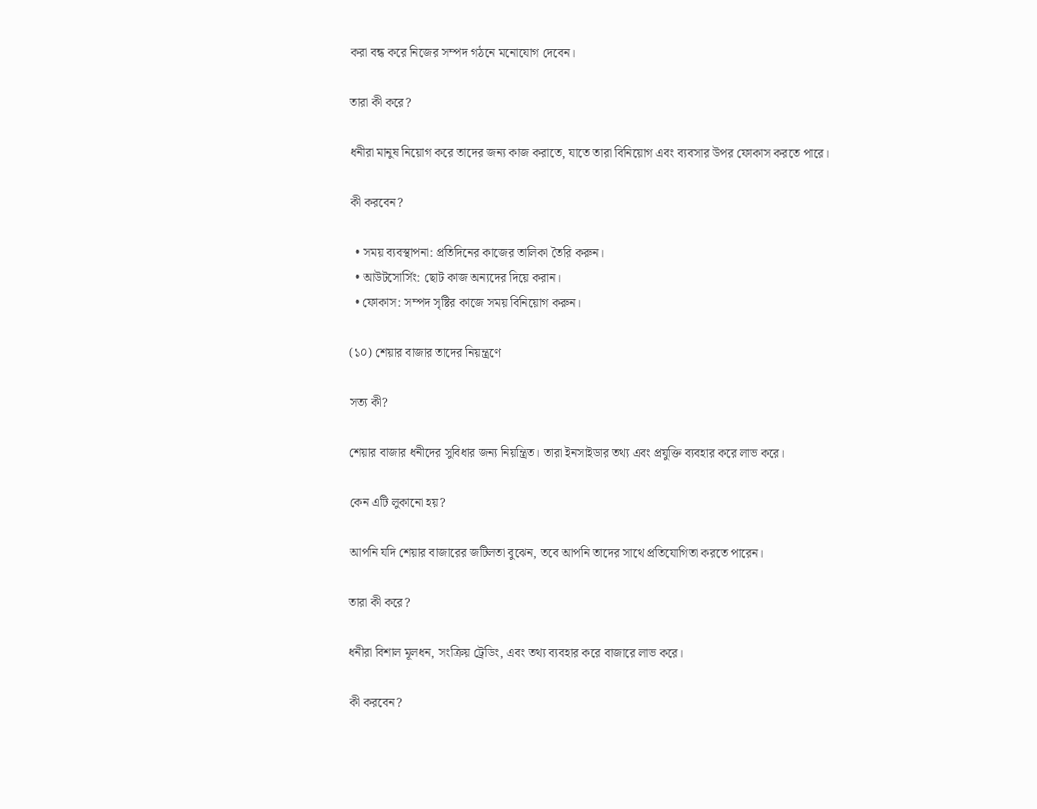করা বন্ধ করে নিজের সম্পদ গঠনে মনোযোগ দেবেন।

তারা কী করে?

ধনীরা মানুষ নিয়োগ করে তাদের জন্য কাজ করাতে, যাতে তারা বিনিয়োগ এবং ব্যবসার উপর ফোকাস করতে পারে।

কী করবেন?

  • সময় ব্যবস্থাপনা: প্রতিদিনের কাজের তালিকা তৈরি করুন।
  • আউটসোর্সিং: ছোট কাজ অন্যদের দিয়ে করান।
  • ফোকাস: সম্পদ সৃষ্টির কাজে সময় বিনিয়োগ করুন।

(১০) শেয়ার বাজার তাদের নিয়ন্ত্রণে

সত্য কী?

শেয়ার বাজার ধনীদের সুবিধার জন্য নিয়ন্ত্রিত। তারা ইনসাইডার তথ্য এবং প্রযুক্তি ব্যবহার করে লাভ করে।

কেন এটি লুকানো হয়?

আপনি যদি শেয়ার বাজারের জটিলতা বুঝেন, তবে আপনি তাদের সাথে প্রতিযোগিতা করতে পারেন।

তারা কী করে?

ধনীরা বিশাল মূলধন, সংক্রিয় ট্রেডিং, এবং তথ্য ব্যবহার করে বাজারে লাভ করে।

কী করবেন?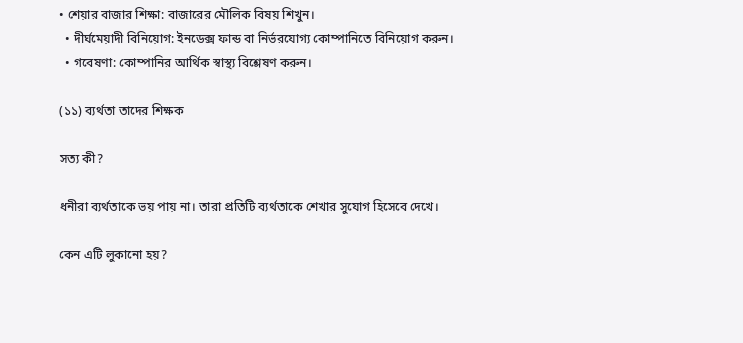• শেয়ার বাজার শিক্ষা: বাজারের মৌলিক বিষয় শিখুন।
  • দীর্ঘমেয়াদী বিনিয়োগ: ইনডেক্স ফান্ড বা নির্ভরযোগ্য কোম্পানিতে বিনিয়োগ করুন।
  • গবেষণা: কোম্পানির আর্থিক স্বাস্থ্য বিশ্লেষণ করুন।

(১১) ব্যর্থতা তাদের শিক্ষক

সত্য কী?

ধনীরা ব্যর্থতাকে ভয় পায় না। তারা প্রতিটি ব্যর্থতাকে শেখার সুযোগ হিসেবে দেখে।

কেন এটি লুকানো হয়?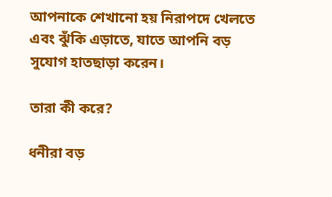আপনাকে শেখানো হয় নিরাপদে খেলতে এবং ঝুঁকি এড়াতে, যাতে আপনি বড় সুযোগ হাতছাড়া করেন।

তারা কী করে?

ধনীরা বড়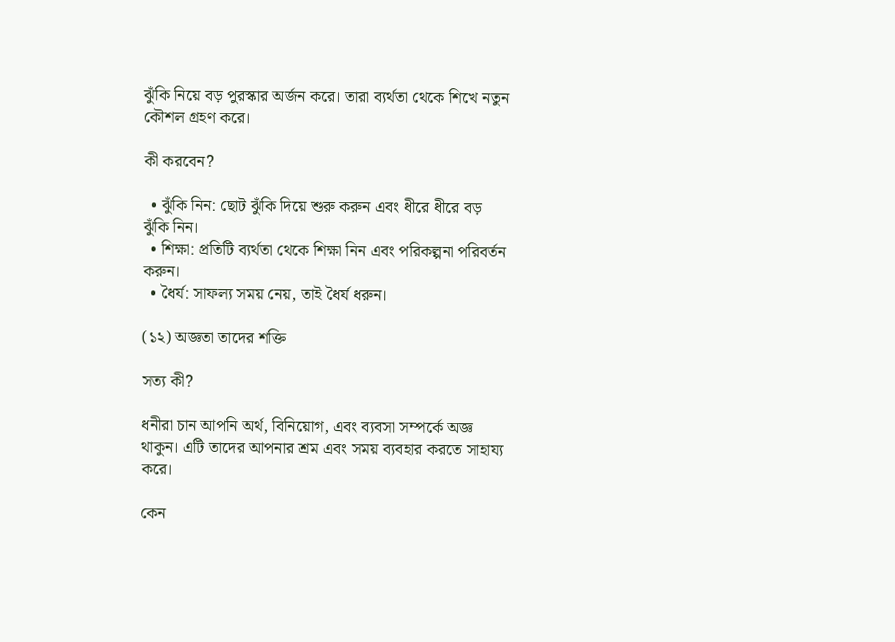ঝুঁকি নিয়ে বড় পুরস্কার অর্জন করে। তারা ব্যর্থতা থেকে শিখে নতুন কৌশল গ্রহণ করে।

কী করবেন?

  • ঝুঁকি নিন: ছোট ঝুঁকি দিয়ে শুরু করুন এবং ধীরে ধীরে বড় ঝুঁকি নিন।
  • শিক্ষা: প্রতিটি ব্যর্থতা থেকে শিক্ষা নিন এবং পরিকল্পনা পরিবর্তন করুন।
  • ধৈর্য: সাফল্য সময় নেয়, তাই ধৈর্য ধরুন।

(১২) অজ্ঞতা তাদের শক্তি

সত্য কী?

ধনীরা চান আপনি অর্থ, বিনিয়োগ, এবং ব্যবসা সম্পর্কে অজ্ঞ থাকুন। এটি তাদের আপনার শ্রম এবং সময় ব্যবহার করতে সাহায্য করে।

কেন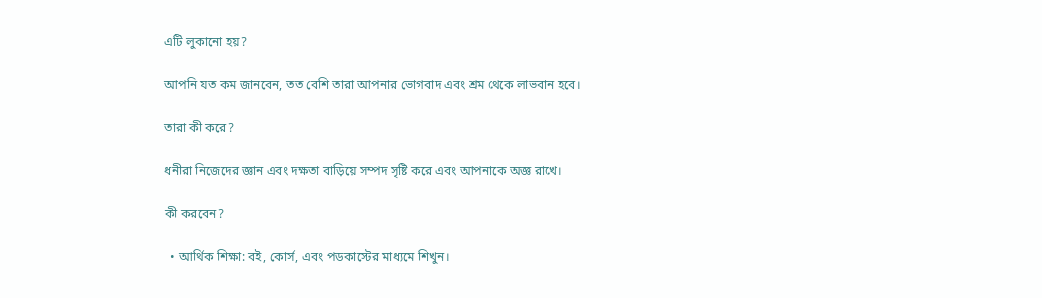এটি লুকানো হয়?

আপনি যত কম জানবেন, তত বেশি তারা আপনার ভোগবাদ এবং শ্রম থেকে লাভবান হবে।

তারা কী করে?

ধনীরা নিজেদের জ্ঞান এবং দক্ষতা বাড়িয়ে সম্পদ সৃষ্টি করে এবং আপনাকে অজ্ঞ রাখে।

কী করবেন?

  • আর্থিক শিক্ষা: বই, কোর্স, এবং পডকাস্টের মাধ্যমে শিখুন।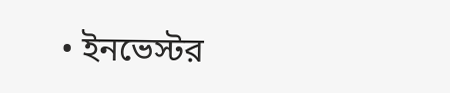• ইনভেস্টর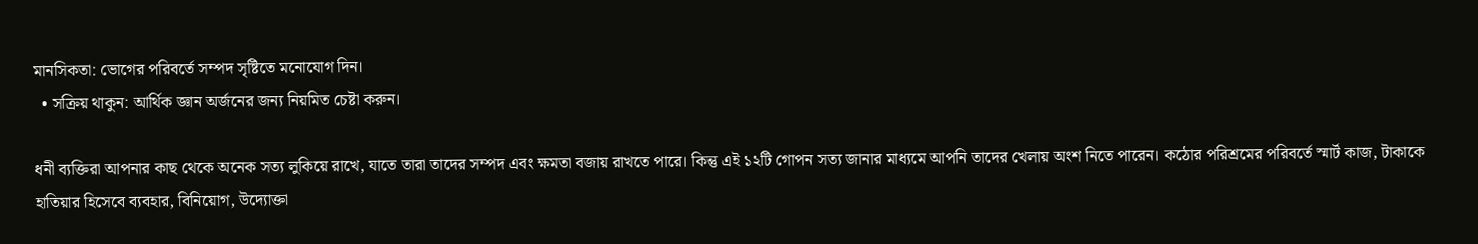মানসিকতা: ভোগের পরিবর্তে সম্পদ সৃষ্টিতে মনোযোগ দিন।
  • সক্রিয় থাকুন: আর্থিক জ্ঞান অর্জনের জন্য নিয়মিত চেষ্টা করুন।

ধনী ব্যক্তিরা আপনার কাছ থেকে অনেক সত্য লুকিয়ে রাখে, যাতে তারা তাদের সম্পদ এবং ক্ষমতা বজায় রাখতে পারে। কিন্তু এই ১২টি গোপন সত্য জানার মাধ্যমে আপনি তাদের খেলায় অংশ নিতে পারেন। কঠোর পরিশ্রমের পরিবর্তে স্মার্ট কাজ, টাকাকে হাতিয়ার হিসেবে ব্যবহার, বিনিয়োগ, উদ্যোক্তা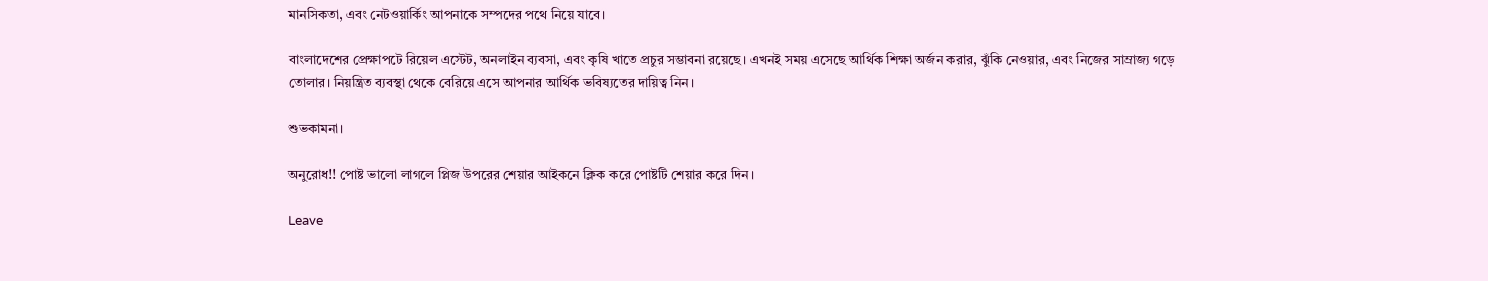মানসিকতা, এবং নেটওয়ার্কিং আপনাকে সম্পদের পথে নিয়ে যাবে।

বাংলাদেশের প্রেক্ষাপটে রিয়েল এস্টেট, অনলাইন ব্যবসা, এবং কৃষি খাতে প্রচুর সম্ভাবনা রয়েছে। এখনই সময় এসেছে আর্থিক শিক্ষা অর্জন করার, ঝুঁকি নেওয়ার, এবং নিজের সাম্রাজ্য গড়ে তোলার। নিয়ন্ত্রিত ব্যবস্থা থেকে বেরিয়ে এসে আপনার আর্থিক ভবিষ্যতের দায়িত্ব নিন।

শুভকামনা।

অনুরোধ!! পোষ্ট ভালো লাগলে প্লিজ উপরের শেয়ার আইকনে ক্লিক করে পোষ্টটি শেয়ার করে দিন।

Leave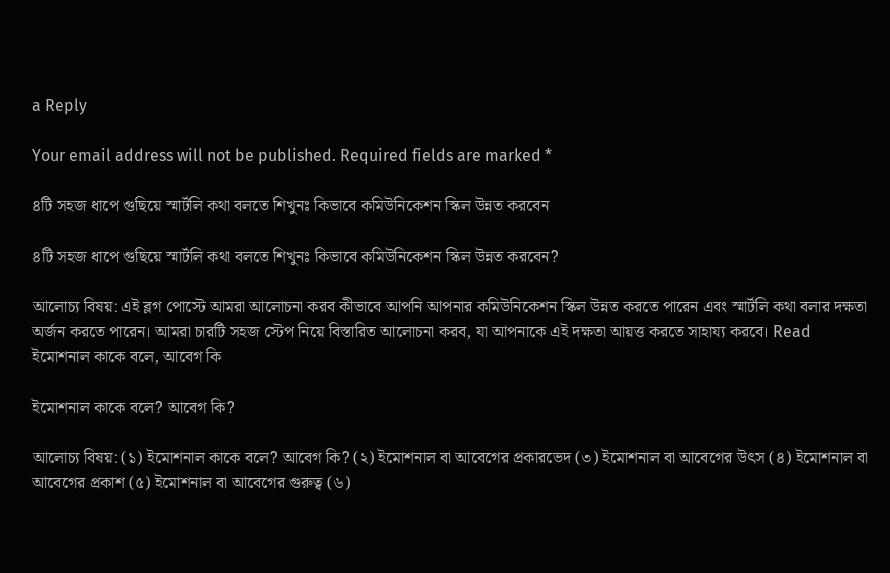a Reply

Your email address will not be published. Required fields are marked *

৪টি সহজ ধাপে গুছিয়ে স্মার্টলি কথা বলতে শিখুনঃ কিভাবে কমিউনিকেশন স্কিল উন্নত করবেন

৪টি সহজ ধাপে গুছিয়ে স্মার্টলি কথা বলতে শিখুনঃ কিভাবে কমিউনিকেশন স্কিল উন্নত করবেন?

আলোচ্য বিষয়: এই ব্লগ পোস্টে আমরা আলোচনা করব কীভাবে আপনি আপনার কমিউনিকেশন স্কিল উন্নত করতে পারেন এবং স্মার্টলি কথা বলার দক্ষতা অর্জন করতে পারেন। আমরা চারটি সহজ স্টেপ নিয়ে বিস্তারিত আলোচনা করব, যা আপনাকে এই দক্ষতা আয়ত্ত করতে সাহায্য করবে। Read
ইমোশনাল কাকে বলে, আবেগ কি

ইমোশনাল কাকে বলে? আবেগ কি?

আলোচ্য বিষয়: (১) ইমোশনাল কাকে বলে? আবেগ কি? (২) ইমোশনাল বা আবেগের প্রকারভেদ (৩) ইমোশনাল বা আবেগের উৎস (৪) ইমোশনাল বা আবেগের প্রকাশ (৫) ইমোশনাল বা আবেগের গুরুত্ব (৬)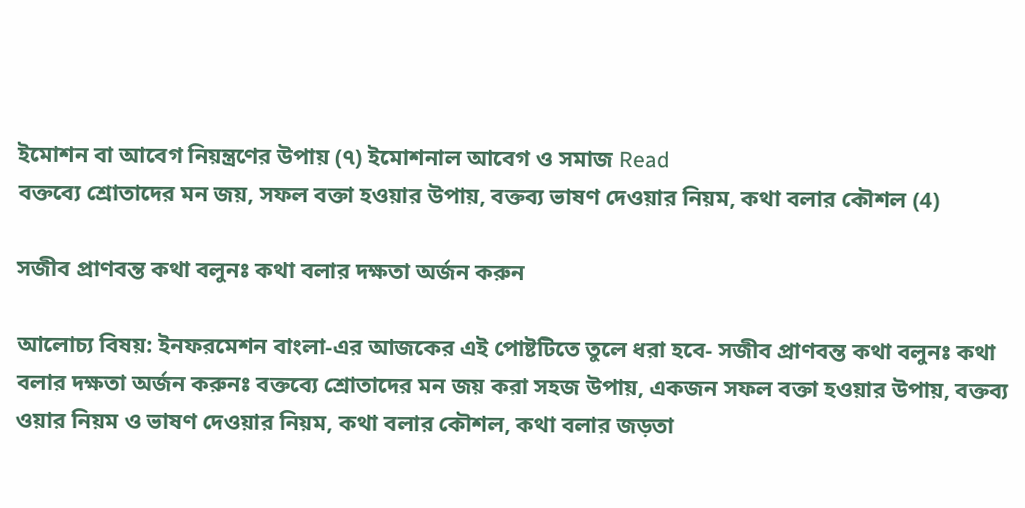ইমোশন বা আবেগ নিয়ন্ত্রণের উপায় (৭) ইমোশনাল আবেগ ও সমাজ Read
বক্তব্যে শ্রোতাদের মন জয়, সফল বক্তা হওয়ার উপায়, বক্তব্য ভাষণ দেওয়ার নিয়ম, কথা বলার কৌশল (4)

সজীব প্রাণবন্ত কথা বলুনঃ কথা বলার দক্ষতা অর্জন করুন

আলোচ্য বিষয়: ইনফরমেশন বাংলা-এর আজকের এই পোষ্টটিতে তুলে ধরা হবে- সজীব প্রাণবন্ত কথা বলুনঃ কথা বলার দক্ষতা অর্জন করুনঃ বক্তব্যে শ্রোতাদের মন জয় করা সহজ উপায়, একজন সফল বক্তা হওয়ার উপায়, বক্তব্য ওয়ার নিয়ম ও ভাষণ দেওয়ার নিয়ম, কথা বলার কৌশল, কথা বলার জড়তা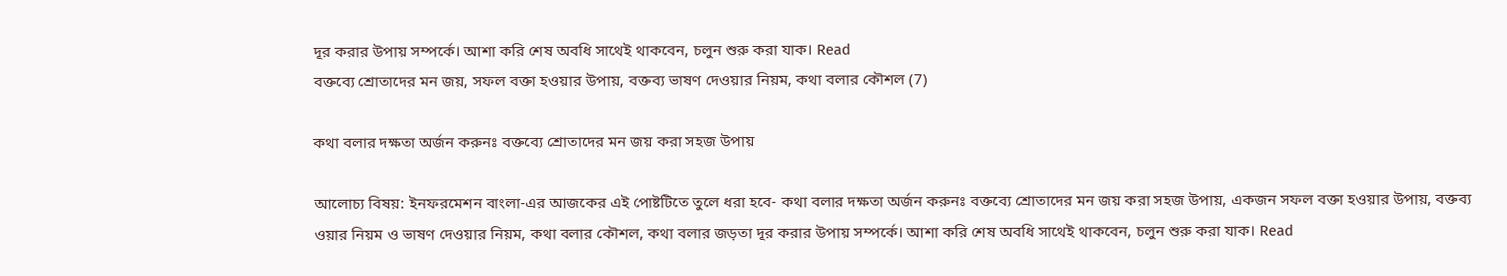দূর করার উপায় সম্পর্কে। আশা করি শেষ অবধি সাথেই থাকবেন, চলুন শুরু করা যাক। Read
বক্তব্যে শ্রোতাদের মন জয়, সফল বক্তা হওয়ার উপায়, বক্তব্য ভাষণ দেওয়ার নিয়ম, কথা বলার কৌশল (7)

কথা বলার দক্ষতা অর্জন করুনঃ বক্তব্যে শ্রোতাদের মন জয় করা সহজ উপায়

আলোচ্য বিষয়: ইনফরমেশন বাংলা-এর আজকের এই পোষ্টটিতে তুলে ধরা হবে- কথা বলার দক্ষতা অর্জন করুনঃ বক্তব্যে শ্রোতাদের মন জয় করা সহজ উপায়, একজন সফল বক্তা হওয়ার উপায়, বক্তব্য ওয়ার নিয়ম ও ভাষণ দেওয়ার নিয়ম, কথা বলার কৌশল, কথা বলার জড়তা দূর করার উপায় সম্পর্কে। আশা করি শেষ অবধি সাথেই থাকবেন, চলুন শুরু করা যাক। Read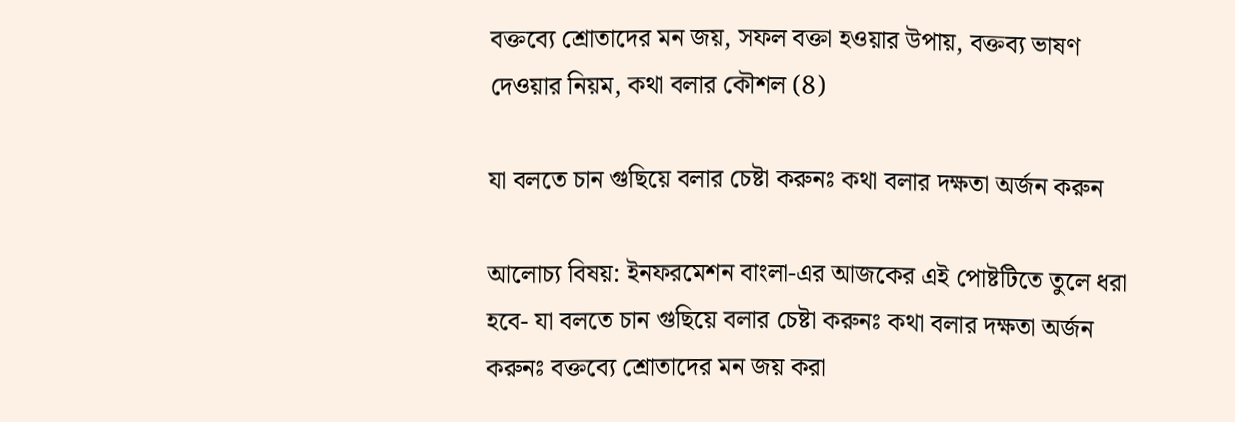বক্তব্যে শ্রোতাদের মন জয়, সফল বক্তা হওয়ার উপায়, বক্তব্য ভাষণ দেওয়ার নিয়ম, কথা বলার কৌশল (8)

যা বলতে চান গুছিয়ে বলার চেষ্টা করুনঃ কথা বলার দক্ষতা অর্জন করুন

আলোচ্য বিষয়: ইনফরমেশন বাংলা-এর আজকের এই পোষ্টটিতে তুলে ধরা হবে- যা বলতে চান গুছিয়ে বলার চেষ্টা করুনঃ কথা বলার দক্ষতা অর্জন করুনঃ বক্তব্যে শ্রোতাদের মন জয় করা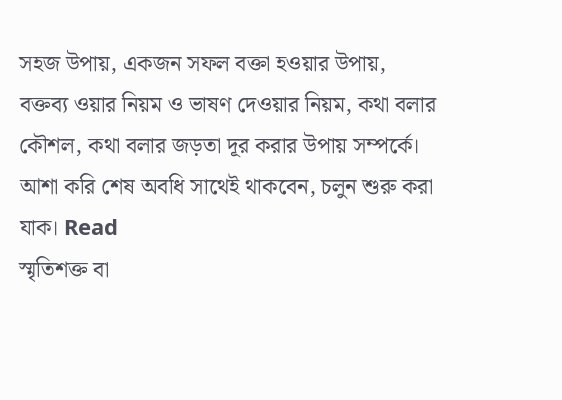সহজ উপায়, একজন সফল বক্তা হওয়ার উপায়, বক্তব্য ওয়ার নিয়ম ও ভাষণ দেওয়ার নিয়ম, কথা বলার কৌশল, কথা বলার জড়তা দূর করার উপায় সম্পর্কে। আশা করি শেষ অবধি সাথেই থাকবেন, চলুন শুরু করা যাক। Read
স্মৃতিশক্ত বা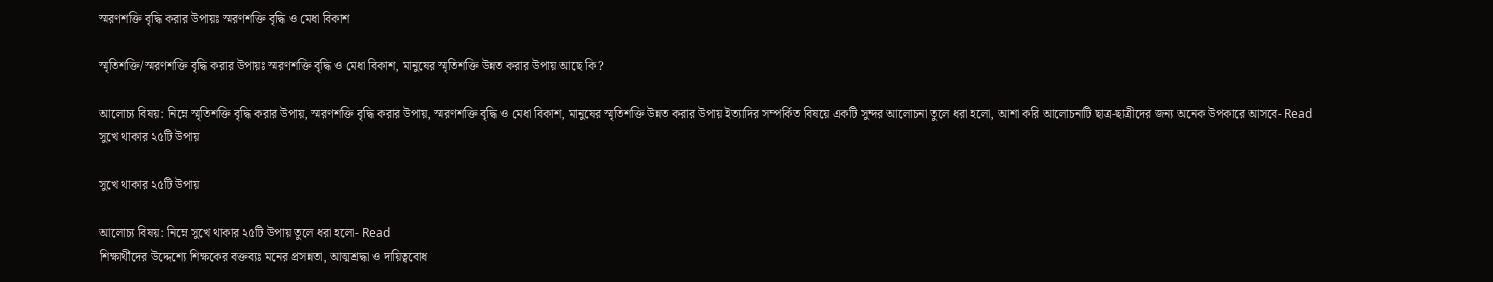স্মরণশক্তি বৃদ্ধি করার উপায়ঃ স্মরণশক্তি বৃদ্ধি ও মেধা বিকাশ

স্মৃতিশক্তি/স্মরণশক্তি বৃদ্ধি করার উপায়ঃ স্মরণশক্তি বৃদ্ধি ও মেধা বিকাশ, মানুষের স্মৃতিশক্তি উন্নত করার উপায় আছে কি?

আলোচ্য বিষয়: নিম্নে স্মৃতিশক্তি বৃদ্ধি করার উপায়, স্মরণশক্তি বৃদ্ধি করার উপায়, স্মরণশক্তি বৃদ্ধি ও মেধা বিকাশ, মানুষের স্মৃতিশক্তি উন্নত করার উপায় ইত্যাদির সম্পর্কিত বিষয়ে একটি সুন্দর আলোচনা তুলে ধরা হলো, আশা করি আলোচনাটি ছাত্র-ছাত্রীদের জন্য অনেক উপকারে আসবে- Read
সুখে থাকার ২৫টি উপায়

সুখে থাকার ২৫টি উপায়

আলোচ্য বিষয়: নিম্নে সুখে থাকার ২৫টি উপায় তুলে ধরা হলো- Read
শিক্ষার্থীদের উদ্দেশ্যে শিক্ষকের বক্তব্যঃ মনের প্রসন্নতা, আত্মশ্রদ্ধা ও দায়িত্ববোধ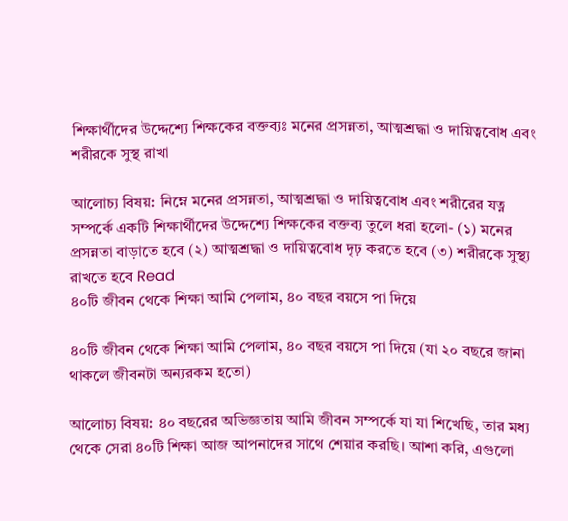শিক্ষার্থীদের উদ্দেশ্যে শিক্ষকের বক্তব্যঃ মনের প্রসন্নতা, আত্মশ্রদ্ধা ও দায়িত্ববোধ এবং শরীরকে সুস্থ রাখা

আলোচ্য বিষয়: নিম্নে মনের প্রসন্নতা, আত্মশ্রদ্ধা ও দায়িত্ববোধ এবং শরীরের যত্ন সম্পর্কে একটি শিক্ষার্থীদের উদ্দেশ্যে শিক্ষকের বক্তব্য তুলে ধরা হলো- (১) মনের প্রসন্নতা বাড়াতে হবে (২) আত্মশ্রদ্ধা ও দায়িত্ববোধ দৃঢ় করতে হবে (৩) শরীরকে সুস্থ্য রাখতে হবে Read
৪০টি জীবন থেকে শিক্ষা আমি পেলাম, ৪০ বছর বয়সে পা দিয়ে

৪০টি জীবন থেকে শিক্ষা আমি পেলাম, ৪০ বছর বয়সে পা দিয়ে (যা ২০ বছরে জানা থাকলে জীবনটা অন্যরকম হতো)

আলোচ্য বিষয়: ৪০ বছরের অভিজ্ঞতায় আমি জীবন সম্পর্কে যা যা শিখেছি, তার মধ্য থেকে সেরা ৪০টি শিক্ষা আজ আপনাদের সাথে শেয়ার করছি। আশা করি, এগুলো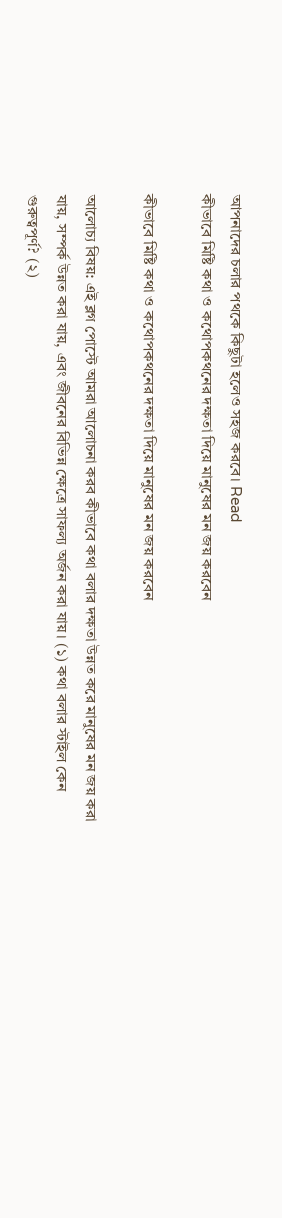আপনাদের চলার পথকে কিছুটা হলেও সহজ করবে। Read
কীভাবে মিষ্টি কথা ও কথোপকথনের দক্ষতা দিয়ে মানুষের মন জয় করবেন

কীভাবে মিষ্টি কথা ও কথোপকথনের দক্ষতা দিয়ে মানুষের মন জয় করবেন

আলোচ্য বিষয়: এই ব্লগ পোস্টে আমরা আলোচনা করব কীভাবে কথা বলার দক্ষতা উন্নত করে মানুষের মন জয় করা যায়, সম্পর্ক উন্নত করা যায়, এবং জীবনের বিভিন্ন ক্ষেত্রে সাফল্য অর্জন করা যায়। (১) কথা বলার স্টাইল কেন গুরুত্বপূর্ণ? (২)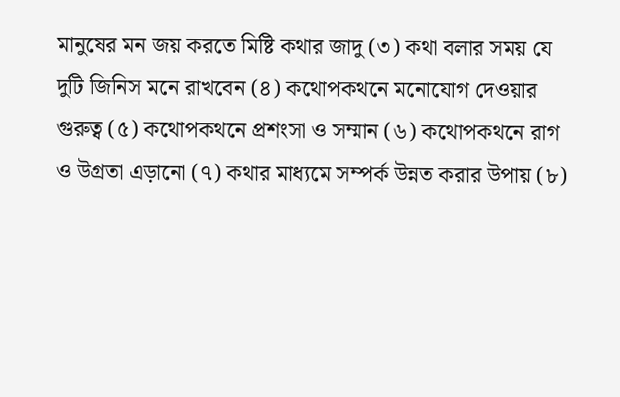মানুষের মন জয় করতে মিষ্টি কথার জাদু (৩) কথা বলার সময় যে দুটি জিনিস মনে রাখবেন (৪) কথোপকথনে মনোযোগ দেওয়ার গুরুত্ব (৫) কথোপকথনে প্রশংসা ও সম্মান (৬) কথোপকথনে রাগ ও উগ্রতা এড়ানো (৭) কথার মাধ্যমে সম্পর্ক উন্নত করার উপায় (৮)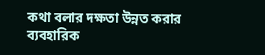কথা বলার দক্ষতা উন্নত করার ব্যবহারিক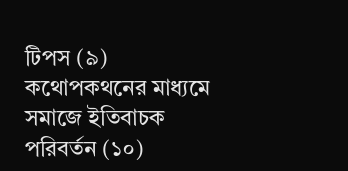টিপস (৯) কথোপকথনের মাধ্যমে সমাজে ইতিবাচক পরিবর্তন (১০)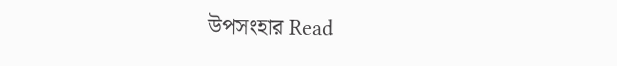উপসংহার Read